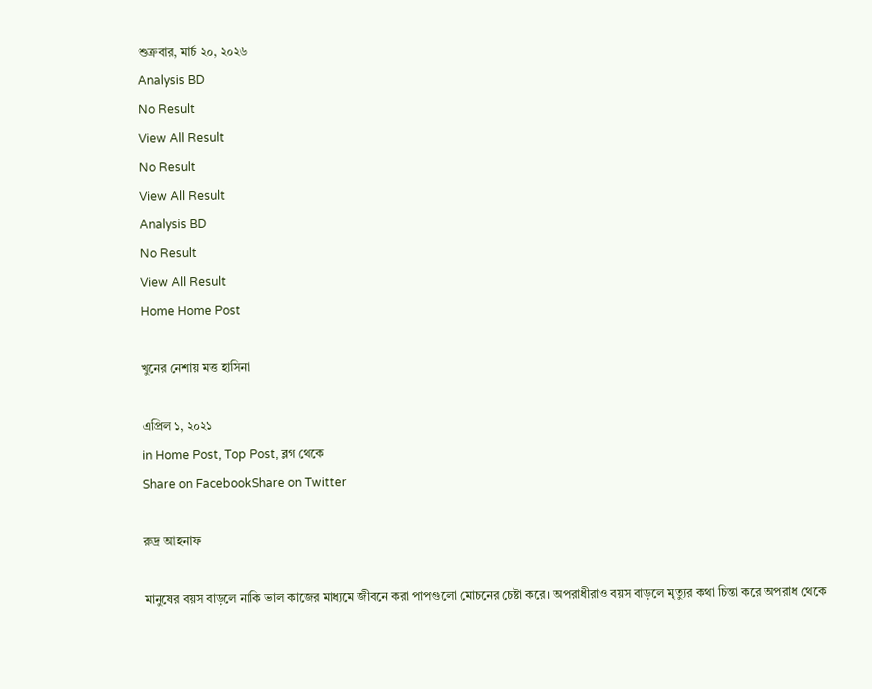শুক্রবার, মার্চ ২০, ২০২৬
Analysis BD
No Result
View All Result
No Result
View All Result
Analysis BD
No Result
View All Result
Home Home Post

খুনের নেশায় মত্ত হাসিনা

এপ্রিল ১, ২০২১
in Home Post, Top Post, ব্লগ থেকে
Share on FacebookShare on Twitter

রুদ্র আহনাফ

মানুষের বয়স বাড়লে নাকি ভাল কাজের মাধ্যমে জীবনে করা পাপগুলো মোচনের চেষ্টা করে। অপরাধীরাও বয়স বাড়লে মৃত্যুর কথা চিন্তা করে অপরাধ থেকে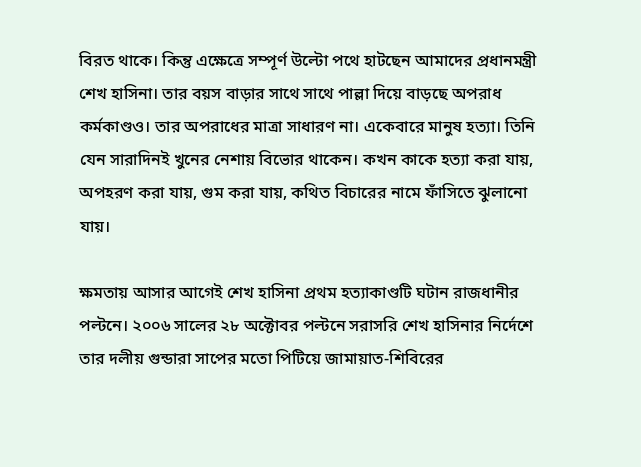বিরত থাকে। কিন্তু এক্ষেত্রে সম্পূর্ণ উল্টো পথে হাটছেন আমাদের প্রধানমন্ত্রী শেখ হাসিনা। তার বয়স বাড়ার সাথে সাথে পাল্লা দিয়ে বাড়ছে অপরাধ কর্মকাণ্ডও। তার অপরাধের মাত্রা সাধারণ না। একেবারে মানুষ হত্যা। তিনি যেন সারাদিনই খুনের নেশায় বিভোর থাকেন। কখন কাকে হত্যা করা যায়, অপহরণ করা যায়, গুম করা যায়, কথিত বিচারের নামে ফাঁসিতে ঝুলানো যায়।

ক্ষমতায় আসার আগেই শেখ হাসিনা প্রথম হত্যাকাণ্ডটি ঘটান রাজধানীর পল্টনে। ২০০৬ সালের ২৮ অক্টোবর পল্টনে সরাসরি শেখ হাসিনার নির্দেশে তার দলীয় গুন্ডারা সাপের মতো পিটিয়ে জামায়াত-শিবিরের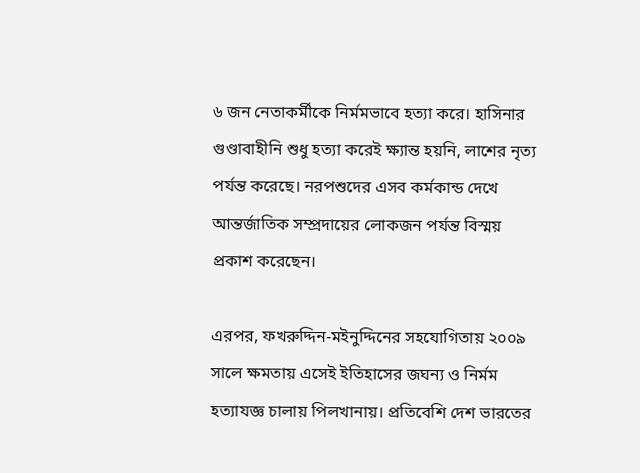৬ জন নেতাকর্মীকে নির্মমভাবে হত্যা করে। হাসিনার গুণ্ডাবাহীনি শুধু হত্যা করেই ক্ষ্যান্ত হয়নি, লাশের নৃত্য পর্যন্ত করেছে। নরপশুদের এসব কর্মকান্ড দেখে আন্তর্জাতিক সম্প্রদায়ের লোকজন পর্যন্ত বিস্ময় প্রকাশ করেছেন।

এরপর, ফখরুদ্দিন-মইনুদ্দিনের সহযোগিতায় ২০০৯ সালে ক্ষমতায় এসেই ইতিহাসের জঘন্য ও নির্মম হত্যাযজ্ঞ চালায় পিলখানায়। প্রতিবেশি দেশ ভারতের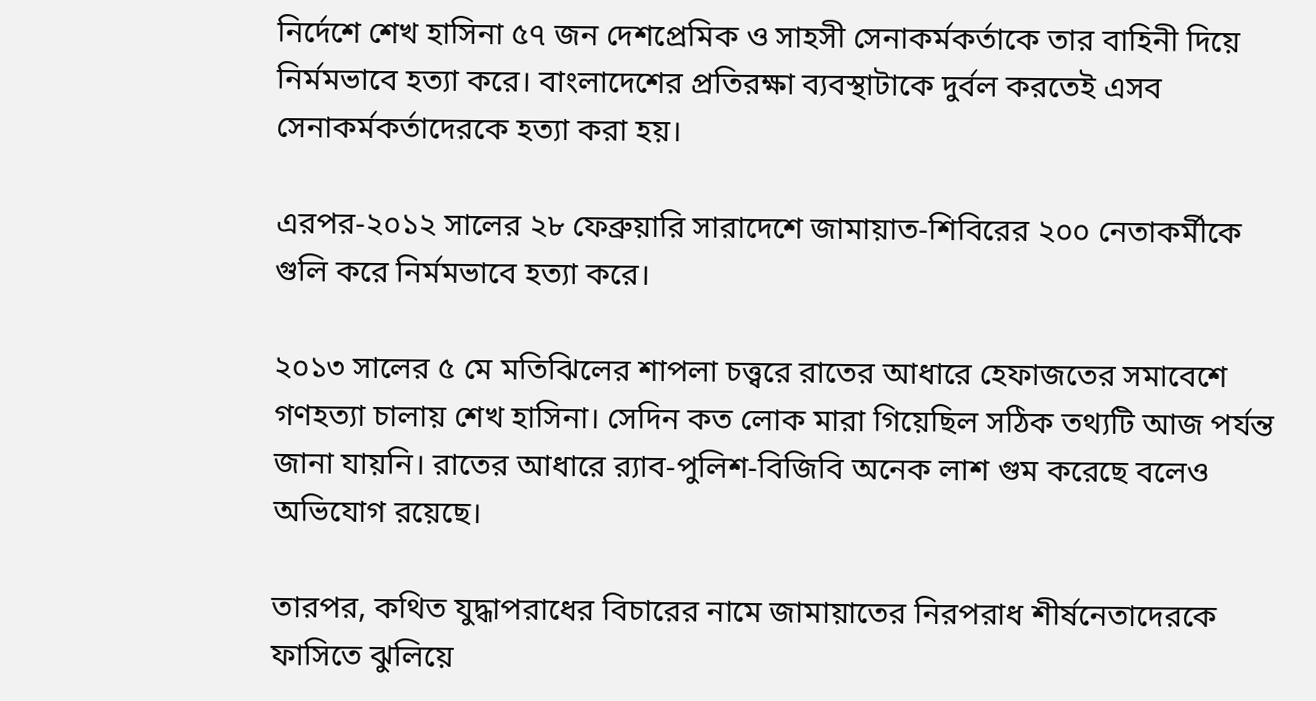নির্দেশে শেখ হাসিনা ৫৭ জন দেশপ্রেমিক ও সাহসী সেনাকর্মকর্তাকে তার বাহিনী দিয়ে নির্মমভাবে হত্যা করে। বাংলাদেশের প্রতিরক্ষা ব্যবস্থাটাকে দুর্বল করতেই এসব সেনাকর্মকর্তাদেরকে হত্যা করা হয়।

এরপর-২০১২ সালের ২৮ ফেব্রুয়ারি সারাদেশে জামায়াত-শিবিরের ২০০ নেতাকর্মীকে গুলি করে নির্মমভাবে হত্যা করে।

২০১৩ সালের ৫ মে মতিঝিলের শাপলা চত্ত্বরে রাতের আধারে হেফাজতের সমাবেশে গণহত্যা চালায় শেখ হাসিনা। সেদিন কত লোক মারা গিয়েছিল সঠিক তথ্যটি আজ পর্যন্ত জানা যায়নি। রাতের আধারে র‌্যাব-পুলিশ-বিজিবি অনেক লাশ গুম করেছে বলেও অভিযোগ রয়েছে।

তারপর, কথিত যুদ্ধাপরাধের বিচারের নামে জামায়াতের নিরপরাধ শীর্ষনেতাদেরকে ফাসিতে ঝুলিয়ে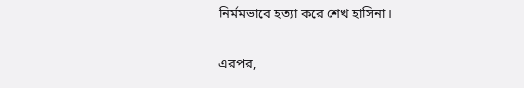নির্মমভাবে হত্যা করে শেখ হাসিনা।

এরপর,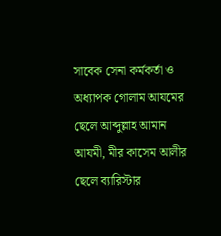সাবেক সেনা কর্মকর্তা ও অধ্যাপক গোলাম আযমের ছেলে আব্দুল্লাহ আমান আযমী, মীর কাসেম আলীর ছেলে ব্যারিস্টার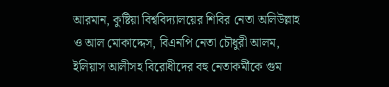আরমান, কুষ্টিয়া বিশ্ববিদ্যালয়ের শিবির নেতা অলিউল্লাহ ও আল মোকাদ্দেস, বিএনপি নেতা চৌধুরী আলম, ইলিয়াস আলীসহ বিরোধীদের বহু নেতাকর্মীকে গুম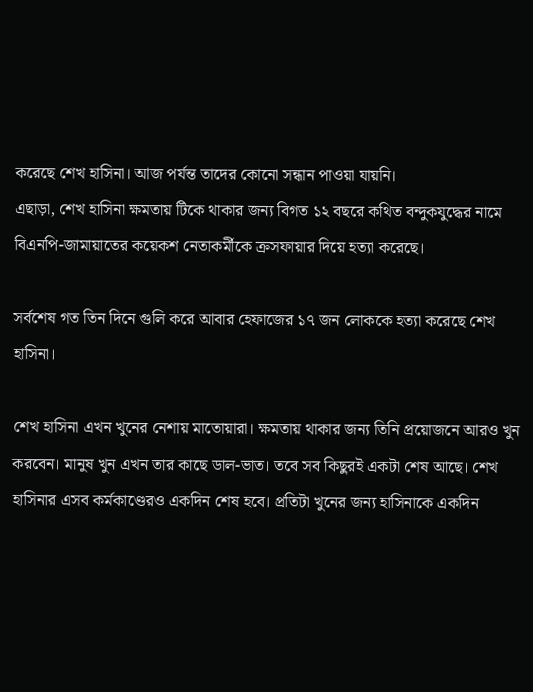করেছে শেখ হাসিনা। আজ পর্যন্ত তাদের কোনো সন্ধান পাওয়া যায়নি।
এছাড়া, শেখ হাসিনা ক্ষমতায় টিকে থাকার জন্য বিগত ১২ বছরে কথিত বন্দুকযুদ্ধের নামে বিএনপি-জামায়াতের কয়েকশ নেতাকর্মীকে ক্রসফায়ার দিয়ে হত্যা করেছে।

সর্বশেষ গত তিন দিনে গুলি করে আবার হেফাজের ১৭ জন লোককে হত্যা করেছে শেখ হাসিনা।

শেখ হাসিনা এখন খুনের নেশায় মাতোয়ারা। ক্ষমতায় থাকার জন্য তিনি প্রয়োজনে আরও খুন করবেন। মানুষ খুন এখন তার কাছে ডাল-ভাত। তবে সব কিছুরই একটা শেষ আছে। শেখ হাসিনার এসব কর্মকাণ্ডেরও একদিন শেষ হবে। প্রতিটা খুনের জন্য হাসিনাকে একদিন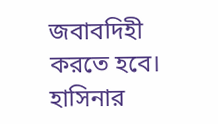জবাবদিহী করতে হবে। হাসিনার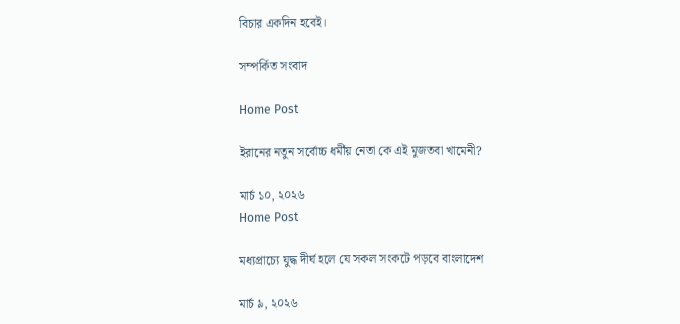বিচার একদিন হবেই।

সম্পর্কিত সংবাদ

Home Post

ইরানের নতুন সর্বোচ্চ ধর্মীয় নেতা কে এই মুজতবা খামেনী?

মার্চ ১০, ২০২৬
Home Post

মধ্যপ্রাচ্যে যুদ্ধ দীর্ঘ হলে যে সকল সংকটে পড়বে বাংলাদেশ

মার্চ ৯, ২০২৬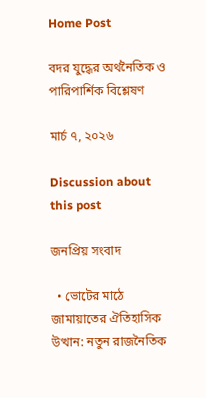Home Post

বদর যুদ্ধের অর্থনৈতিক ও পারিপার্শিক বিশ্লেষণ

মার্চ ৭, ২০২৬

Discussion about this post

জনপ্রিয় সংবাদ

  • ভোটের মাঠে জামায়াতের ঐতিহাসিক উত্থান: নতুন রাজনৈতিক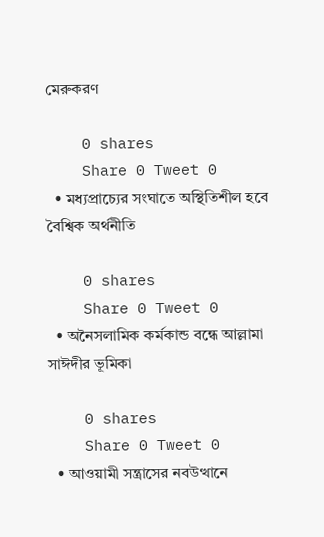মেরুকরণ

    0 shares
    Share 0 Tweet 0
  • মধ্যপ্রাচ্যের সংঘাতে অস্থিতিশীল হবে বৈশ্বিক অর্থনীতি

    0 shares
    Share 0 Tweet 0
  • অনৈসলামিক কর্মকান্ড বন্ধে আল্লামা সাঈদীর ভূমিকা

    0 shares
    Share 0 Tweet 0
  • আওয়ামী সন্ত্রাসের নবউত্থানে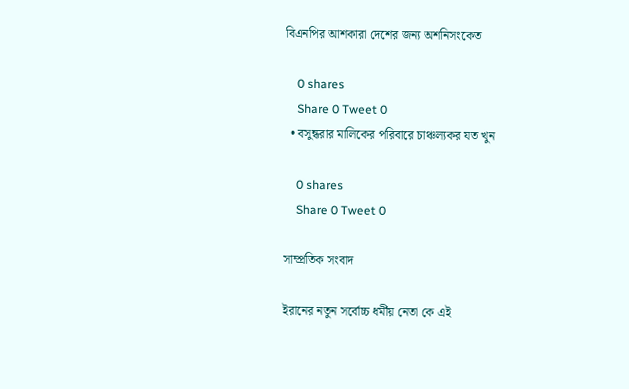বিএনপির আশকারা দেশের জন্য অশনিসংকেত

    0 shares
    Share 0 Tweet 0
  • বসুন্ধরার মালিকের পরিবারে চাঞ্চল্যকর যত খুন

    0 shares
    Share 0 Tweet 0

সাম্প্রতিক সংবাদ

ইরানের নতুন সর্বোচ্চ ধর্মীয় নেতা কে এই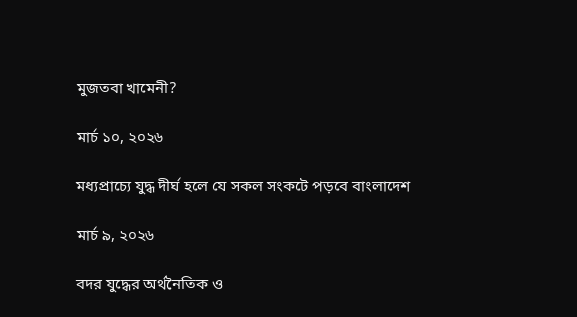মুজতবা খামেনী?

মার্চ ১০, ২০২৬

মধ্যপ্রাচ্যে যুদ্ধ দীর্ঘ হলে যে সকল সংকটে পড়বে বাংলাদেশ

মার্চ ৯, ২০২৬

বদর যুদ্ধের অর্থনৈতিক ও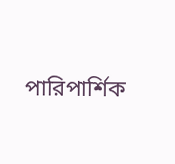পারিপার্শিক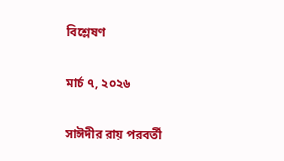বিশ্লেষণ

মার্চ ৭, ২০২৬

সাঈদীর রায় পরবর্তী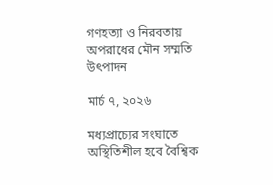গণহত্যা ও নিরবতায় অপরাধের মৌন সম্মতি উৎপাদন

মার্চ ৭, ২০২৬

মধ্যপ্রাচ্যের সংঘাতে অস্থিতিশীল হবে বৈশ্বিক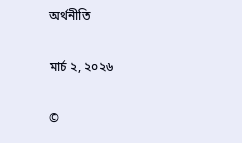অর্থনীতি

মার্চ ২, ২০২৬

©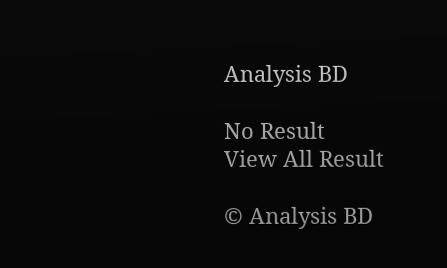Analysis BD

No Result
View All Result

© Analysis BD